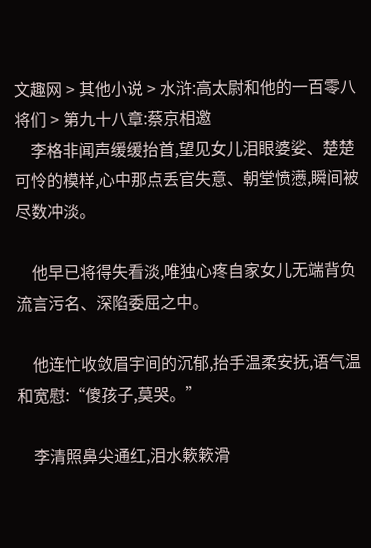文趣网 > 其他小说 > 水浒:高太尉和他的一百零八将们 > 第九十八章:蔡京相邀
    李格非闻声缓缓抬首,望见女儿泪眼婆娑、楚楚可怜的模样,心中那点丢官失意、朝堂愤懑,瞬间被尽数冲淡。

    他早已将得失看淡,唯独心疼自家女儿无端背负流言污名、深陷委屈之中。

    他连忙收敛眉宇间的沉郁,抬手温柔安抚,语气温和宽慰:“傻孩子,莫哭。”

    李清照鼻尖通红,泪水簌簌滑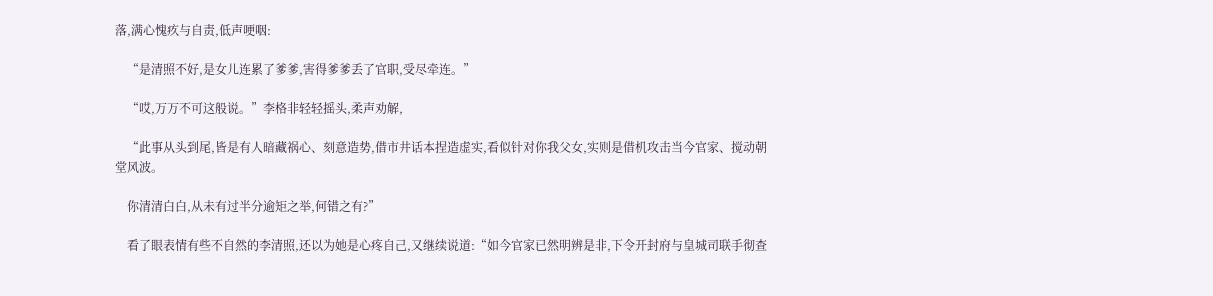落,满心愧疚与自责,低声哽咽:

    “是清照不好,是女儿连累了爹爹,害得爹爹丢了官职,受尽牵连。”

    “哎,万万不可这般说。”李格非轻轻摇头,柔声劝解,

    “此事从头到尾,皆是有人暗藏祸心、刻意造势,借市井话本捏造虚实,看似针对你我父女,实则是借机攻击当今官家、搅动朝堂风波。

    你清清白白,从未有过半分逾矩之举,何错之有?”

    看了眼表情有些不自然的李清照,还以为她是心疼自己,又继续说道:“如今官家已然明辨是非,下令开封府与皇城司联手彻查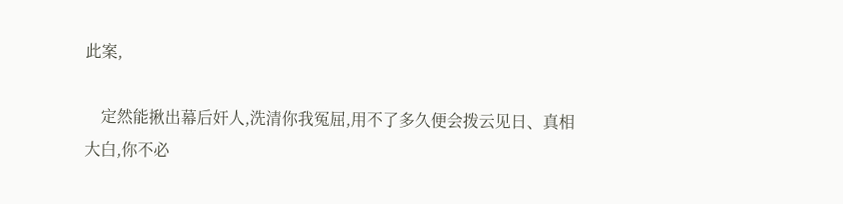此案,

    定然能揪出幕后奸人,洗清你我冤屈,用不了多久便会拨云见日、真相大白,你不必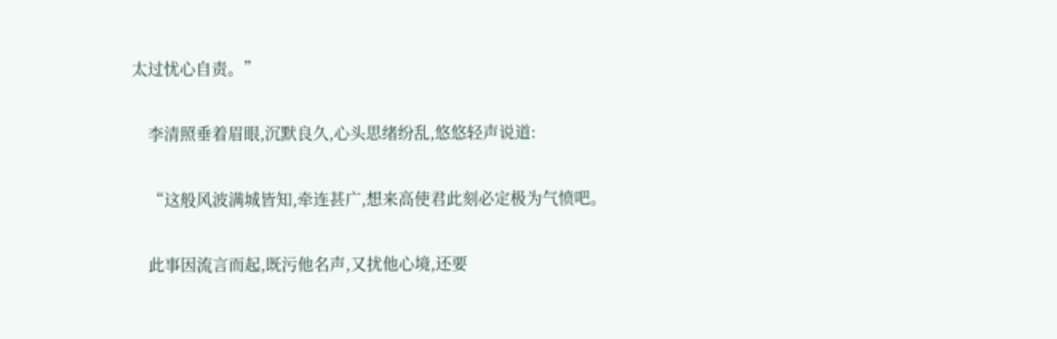太过忧心自责。”

    李清照垂着眉眼,沉默良久,心头思绪纷乱,悠悠轻声说道:

    “这般风波满城皆知,牵连甚广,想来高使君此刻必定极为气愤吧。

    此事因流言而起,既污他名声,又扰他心境,还要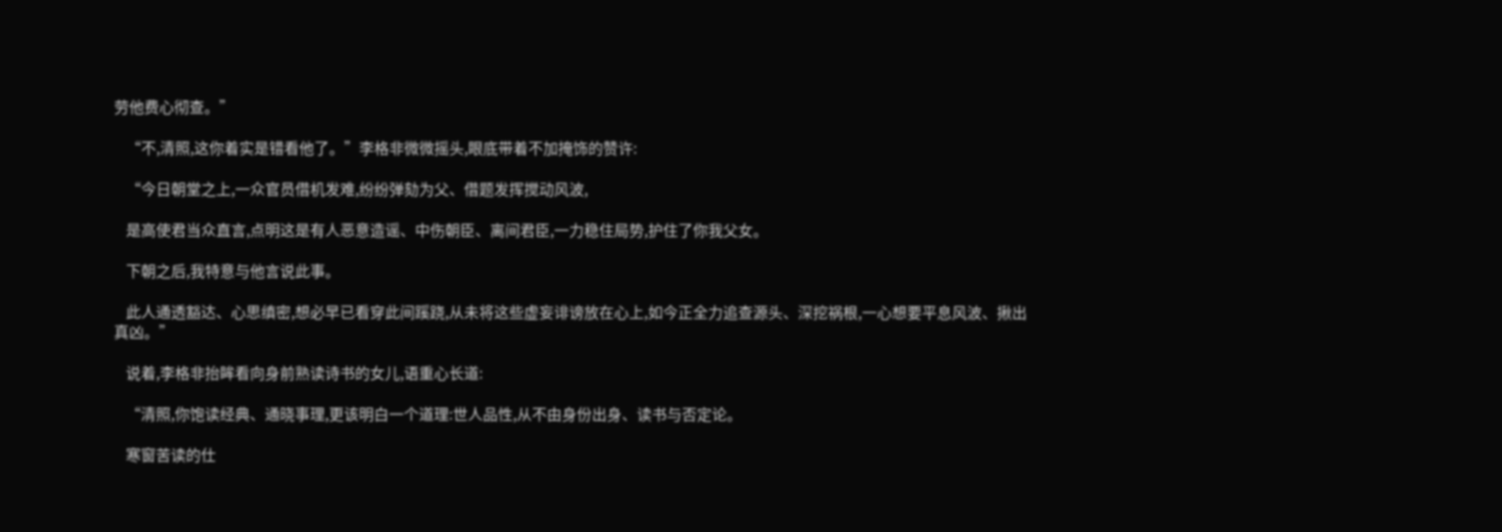劳他费心彻查。”

    “不,清照,这你着实是错看他了。”李格非微微摇头,眼底带着不加掩饰的赞许:

    “今日朝堂之上,一众官员借机发难,纷纷弹劾为父、借题发挥搅动风波,

    是高使君当众直言,点明这是有人恶意造谣、中伤朝臣、离间君臣,一力稳住局势,护住了你我父女。

    下朝之后,我特意与他言说此事。

    此人通透豁达、心思缜密,想必早已看穿此间蹊跷,从未将这些虚妄诽谤放在心上,如今正全力追查源头、深挖祸根,一心想要平息风波、揪出真凶。”

    说着,李格非抬眸看向身前熟读诗书的女儿,语重心长道:

    “清照,你饱读经典、通晓事理,更该明白一个道理:世人品性,从不由身份出身、读书与否定论。

    寒窗苦读的仕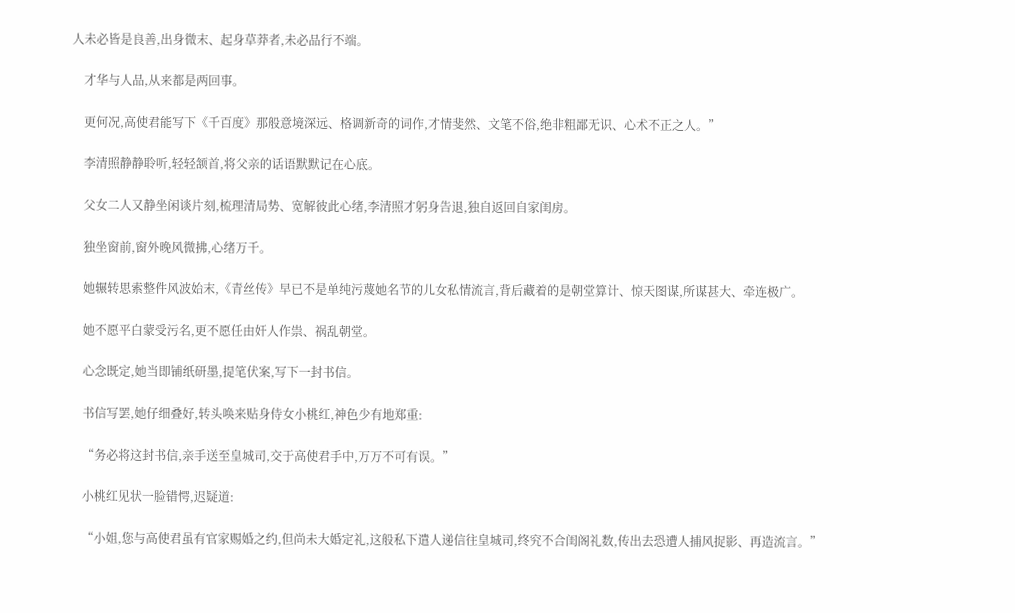人未必皆是良善,出身微末、起身草莽者,未必品行不端。

    才华与人品,从来都是两回事。

    更何况,高使君能写下《千百度》那般意境深远、格调新奇的词作,才情斐然、文笔不俗,绝非粗鄙无识、心术不正之人。”

    李清照静静聆听,轻轻颔首,将父亲的话语默默记在心底。

    父女二人又静坐闲谈片刻,梳理清局势、宽解彼此心绪,李清照才躬身告退,独自返回自家闺房。

    独坐窗前,窗外晚风微拂,心绪万千。

    她辗转思索整件风波始末,《青丝传》早已不是单纯污蔑她名节的儿女私情流言,背后藏着的是朝堂算计、惊天图谋,所谋甚大、牵连极广。

    她不愿平白蒙受污名,更不愿任由奸人作祟、祸乱朝堂。

    心念既定,她当即铺纸研墨,提笔伏案,写下一封书信。

    书信写罢,她仔细叠好,转头唤来贴身侍女小桃红,神色少有地郑重:

    “务必将这封书信,亲手送至皇城司,交于高使君手中,万万不可有误。”

    小桃红见状一脸错愕,迟疑道:

    “小姐,您与高使君虽有官家赐婚之约,但尚未大婚定礼,这般私下遣人递信往皇城司,终究不合闺阁礼数,传出去恐遭人捕风捉影、再造流言。”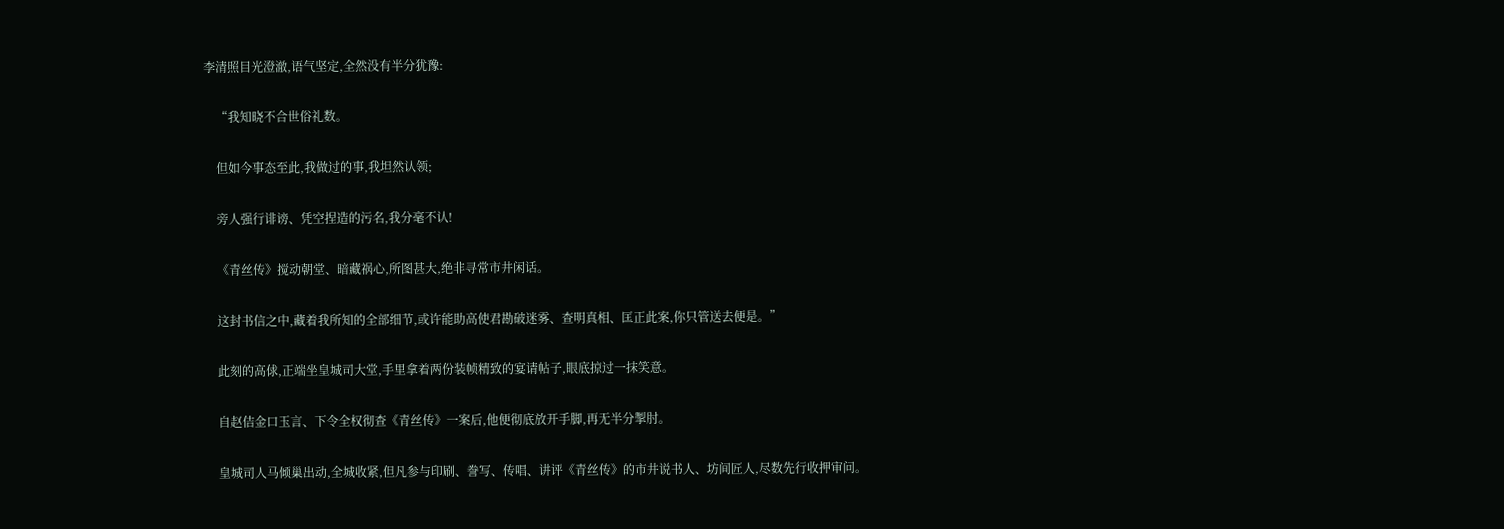李清照目光澄澈,语气坚定,全然没有半分犹豫:

    “我知晓不合世俗礼数。

    但如今事态至此,我做过的事,我坦然认领;

    旁人强行诽谤、凭空捏造的污名,我分毫不认!

    《青丝传》搅动朝堂、暗藏祸心,所图甚大,绝非寻常市井闲话。

    这封书信之中,藏着我所知的全部细节,或许能助高使君勘破迷雾、查明真相、匡正此案,你只管送去便是。”

    此刻的高俅,正端坐皇城司大堂,手里拿着两份装帧精致的宴请帖子,眼底掠过一抹笑意。

    自赵佶金口玉言、下令全权彻查《青丝传》一案后,他便彻底放开手脚,再无半分掣肘。

    皇城司人马倾巢出动,全城收紧,但凡参与印刷、誊写、传唱、讲评《青丝传》的市井说书人、坊间匠人,尽数先行收押审问。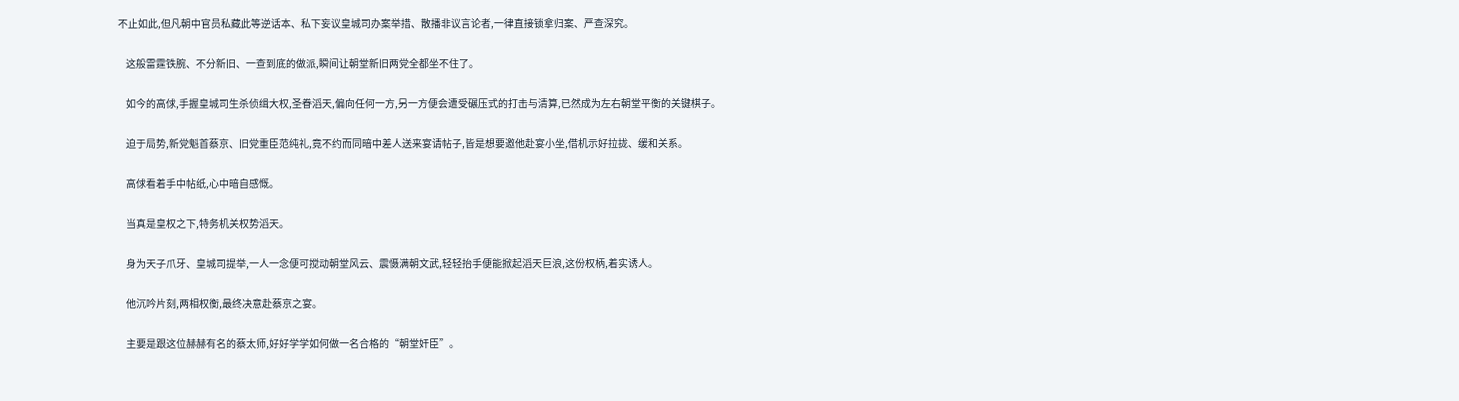不止如此,但凡朝中官员私藏此等逆话本、私下妄议皇城司办案举措、散播非议言论者,一律直接锁拿归案、严查深究。

    这般雷霆铁腕、不分新旧、一查到底的做派,瞬间让朝堂新旧两党全都坐不住了。

    如今的高俅,手握皇城司生杀侦缉大权,圣眷滔天,偏向任何一方,另一方便会遭受碾压式的打击与清算,已然成为左右朝堂平衡的关键棋子。

    迫于局势,新党魁首蔡京、旧党重臣范纯礼,竟不约而同暗中差人送来宴请帖子,皆是想要邀他赴宴小坐,借机示好拉拢、缓和关系。

    高俅看着手中帖纸,心中暗自感慨。

    当真是皇权之下,特务机关权势滔天。

    身为天子爪牙、皇城司提举,一人一念便可搅动朝堂风云、震慑满朝文武,轻轻抬手便能掀起滔天巨浪,这份权柄,着实诱人。

    他沉吟片刻,两相权衡,最终决意赴蔡京之宴。

    主要是跟这位赫赫有名的蔡太师,好好学学如何做一名合格的“朝堂奸臣”。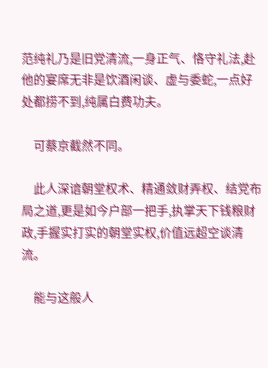范纯礼乃是旧党清流,一身正气、恪守礼法,赴他的宴席无非是饮酒闲谈、虚与委蛇,一点好处都捞不到,纯属白费功夫。

    可蔡京截然不同。

    此人深谙朝堂权术、精通敛财弄权、结党布局之道,更是如今户部一把手,执掌天下钱粮财政,手握实打实的朝堂实权,价值远超空谈清流。

    能与这般人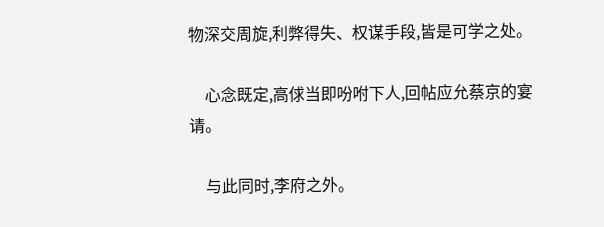物深交周旋,利弊得失、权谋手段,皆是可学之处。

    心念既定,高俅当即吩咐下人,回帖应允蔡京的宴请。

    与此同时,李府之外。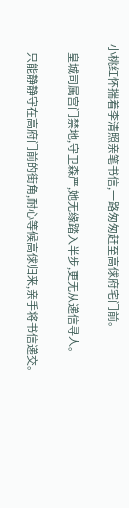小桃红怀揣着李清照亲笔书信,一路匆匆赶至高俅府宅门前。

    皇城司属宫门禁地,守卫森严,她无缘踏入半步,更无从递信寻人。

    只能静静守在高府门前的街角,耐心等候高俅归来,亲手将书信递交。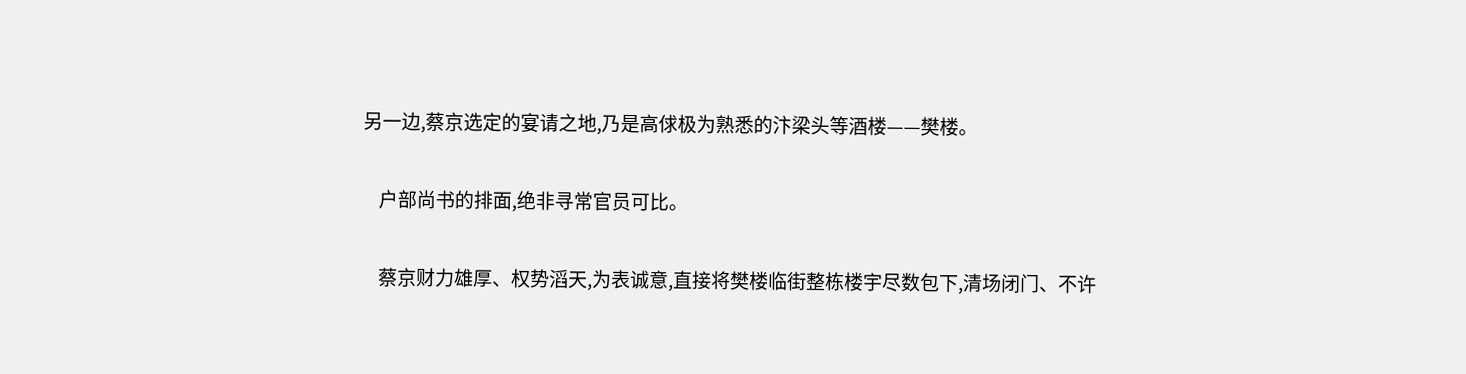另一边,蔡京选定的宴请之地,乃是高俅极为熟悉的汴梁头等酒楼——樊楼。

    户部尚书的排面,绝非寻常官员可比。

    蔡京财力雄厚、权势滔天,为表诚意,直接将樊楼临街整栋楼宇尽数包下,清场闭门、不许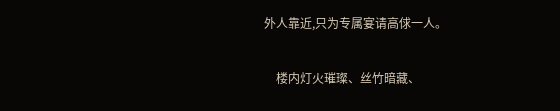外人靠近,只为专属宴请高俅一人。

    楼内灯火璀璨、丝竹暗藏、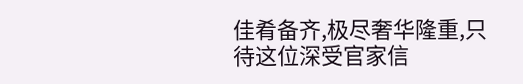佳肴备齐,极尽奢华隆重,只待这位深受官家信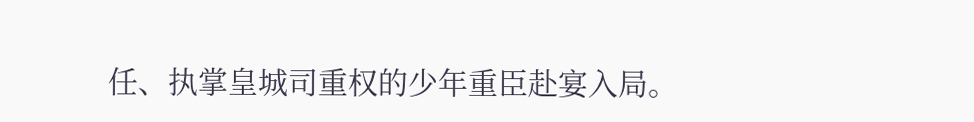任、执掌皇城司重权的少年重臣赴宴入局。